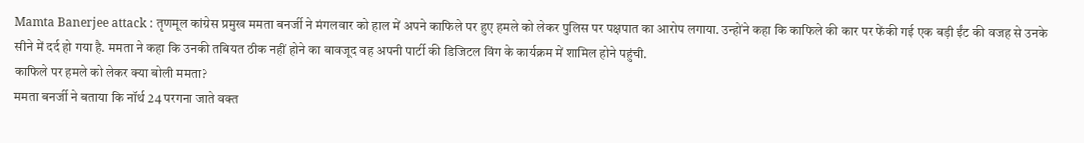Mamta Banerjee attack : तृणमूल कांग्रेस प्रमुख ममता बनर्जी ने मंगलवार को हाल में अपने काफिले पर हुए हमले को लेकर पुलिस पर पक्षपात का आरोप लगाया. उन्होंने कहा कि काफिले की कार पर फेंकी गई एक बड़ी ईंट की वजह से उनके सीने में दर्द हो गया है. ममता ने कहा कि उनकी तबियत ठीक नहीं होने का बावजूद वह अपनी पार्टी की डिजिटल विंग के कार्यक्रम में शामिल होने पहुंची.
काफिले पर हमले को लेकर क्या बोली ममता?
ममता बनर्जी ने बताया कि नॉर्थ 24 परगना जाते वक्त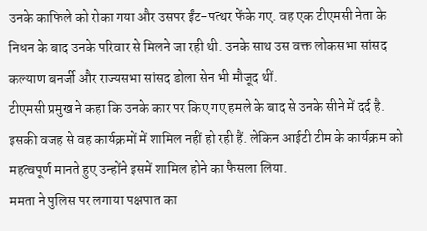उनके काफिले को रोका गया और उसपर ईंट-पत्थर फेंके गए. वह एक टीएमसी नेता के निधन के बाद उनके परिवार से मिलने जा रही थी. उनके साथ उस वक्त लोकसभा सांसद कल्याण बनर्जी और राज्यसभा सांसद डोला सेन भी मौजूद थीं.
टीएमसी प्रमुख ने कहा कि उनके कार पर किए गए हमले के बाद से उनके सीने में दर्द है. इसकी वजह से वह कार्यक्रमों में शामिल नहीं हो रही हैं. लेकिन आईटी टीम के कार्यक्रम को महत्वपूर्ण मानते हुए उन्होंने इसमें शामिल होने का फैसला लिया.
ममता ने पुलिस पर लगाया पक्षपात का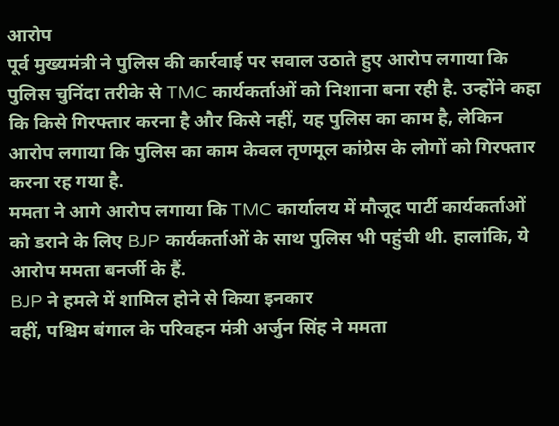आरोप
पूर्व मुख्यमंत्री ने पुलिस की कार्रवाई पर सवाल उठाते हुए आरोप लगाया कि पुलिस चुनिंदा तरीके से TMC कार्यकर्ताओं को निशाना बना रही है. उन्होंने कहा कि किसे गिरफ्तार करना है और किसे नहीं, यह पुलिस का काम है, लेकिन आरोप लगाया कि पुलिस का काम केवल तृणमूल कांग्रेस के लोगों को गिरफ्तार करना रह गया है.
ममता ने आगे आरोप लगाया कि TMC कार्यालय में मौजूद पार्टी कार्यकर्ताओं को डराने के लिए BJP कार्यकर्ताओं के साथ पुलिस भी पहुंची थी. हालांकि, ये आरोप ममता बनर्जी के हैं.
BJP ने हमले में शामिल होने से किया इनकार
वहीं, पश्चिम बंगाल के परिवहन मंत्री अर्जुन सिंह ने ममता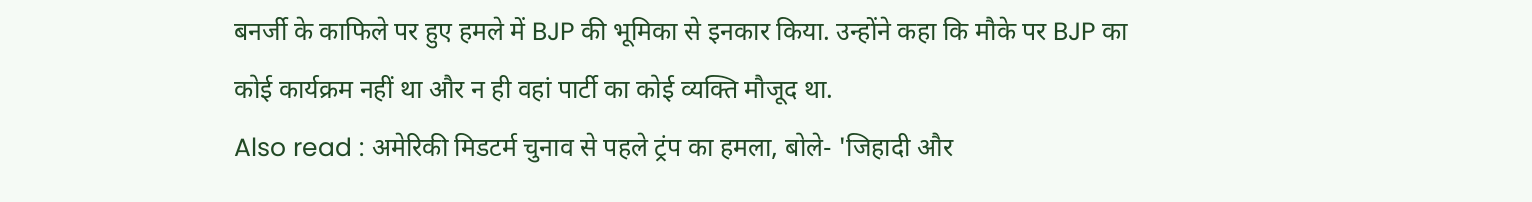बनर्जी के काफिले पर हुए हमले में BJP की भूमिका से इनकार किया. उन्होंने कहा कि मौके पर BJP का कोई कार्यक्रम नहीं था और न ही वहां पार्टी का कोई व्यक्ति मौजूद था.
Also read : अमेरिकी मिडटर्म चुनाव से पहले ट्रंप का हमला, बोले- 'जिहादी और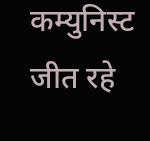कम्युनिस्ट जीत रहे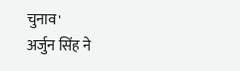चुनाव'
अर्जुन सिंह ने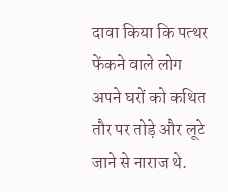दावा किया कि पत्थर फेंकने वाले लोग अपने घरों को कथित तौर पर तोड़े और लूटे जाने से नाराज थे.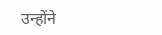उन्होंने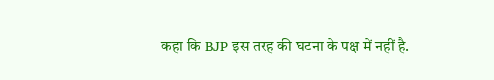कहा कि BJP इस तरह की घटना के पक्ष में नहीं है.